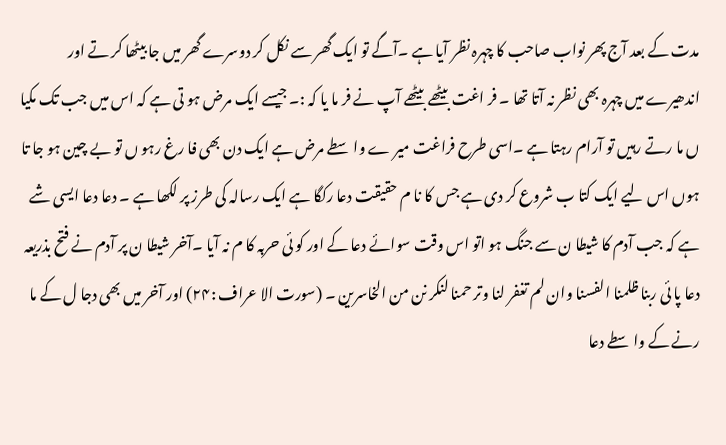مدت کے بعد آج پھر نواب صاحب کا چہرہ نظر آیا ہے ۔آگے تو ایک گھر سے نکل کر دوسرے گھر میں جا بیٹھا کر تے اور اندھیرے میں چہرہ بھی نظر نہ آتا تھا ۔ فر اغت بیٹھے بیٹھے آپ نے فر ما یا کہ :۔ جیسے ایک مرض ہو تی ہے کہ اس میں جب تک مکیا ں ما رتے رہیں تو آرام رہتا ہے ۔اسی طرح فراغت میر ے واسطے مرض ہے ایک دن بھی فا رغ رہو ں تو بے چین ہو جا تا ہوں اس لیے ایک کتا ب شروع کر دی ہے جس کا نا م حقیقت دعا رکگا ہے ایک رسالہ کی طرز پر لکھا ہے ۔ دعا دعا ایسی شے ہے کہ جب آدم کا شیطا ن سے جنگ ہو اتو اس وقت سوائے دعا کے اور کو ئی حربہ کا م نہ آیا ۔آخر شیطا ن پر آدم نے فتح بذریعہ دعا پا ئی ربنا ظلمنا الفسنا وان لم تغفر لنا وتر حمنا لنکر نن من الخاسرین ۔ (سورت الا عراف :۲۴) اور آخر میں بھی دجا ل کے ما رنے کے واسطے دعا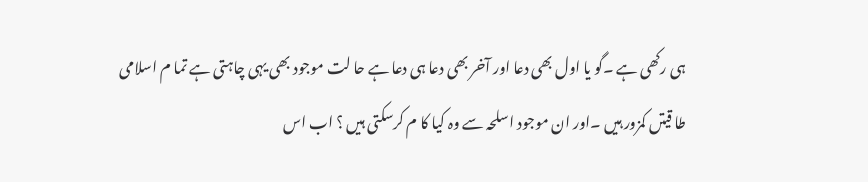ہی رکھی ہے ۔گو یا اول بھی دعا اور آخر بھی دعا ہی دعا ہے حا لت موجود بھی یہی چاہتی ہے تما م اسلامی طا قیتں کمزور ہیں ۔اور ان موجود اسلحہ سے وہ کیا کا م کرسکتی ہیں ؟ اب اس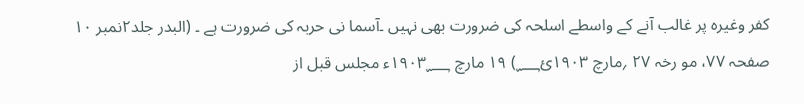کفر وغیرہ پر غالب آنے کے واسطے اسلحہ کی ضرورت بھی نہیں ۔آسما نی حربہ کی ضرورت ہے ۔ (البدر جلد۲نمبر ۱۰ صفحہ ۷۷، مو رخہ ۲۷ ؍مارچ ۱۹۰۳ئ؁) ۱۹ مارچ ۱۹۰۳؁ء مجلس قبل از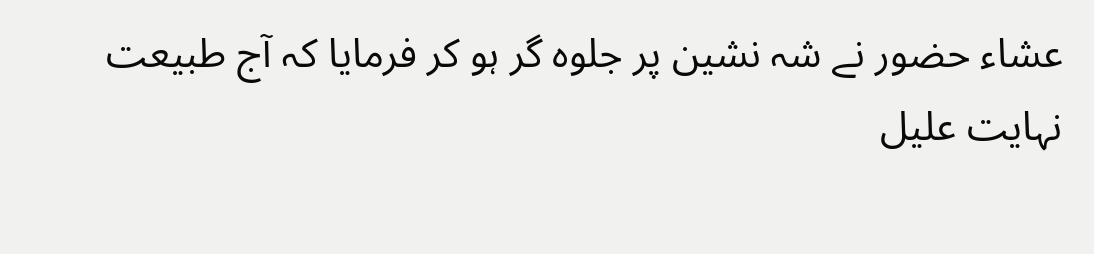عشاء حضور نے شہ نشین پر جلوہ گر ہو کر فرمایا کہ آج طبیعت نہایت علیل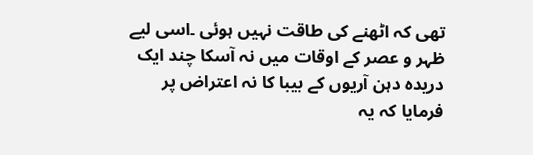تھی کہ اٹھنے کی طاقت نہیں ہوئی ۔اسی لیے ظہر و عصر کے اوقات میں نہ آسکا چند ایک دریدہ دہن آریوں کے بیبا کا نہ اعتراض پر فرمایا کہ یہ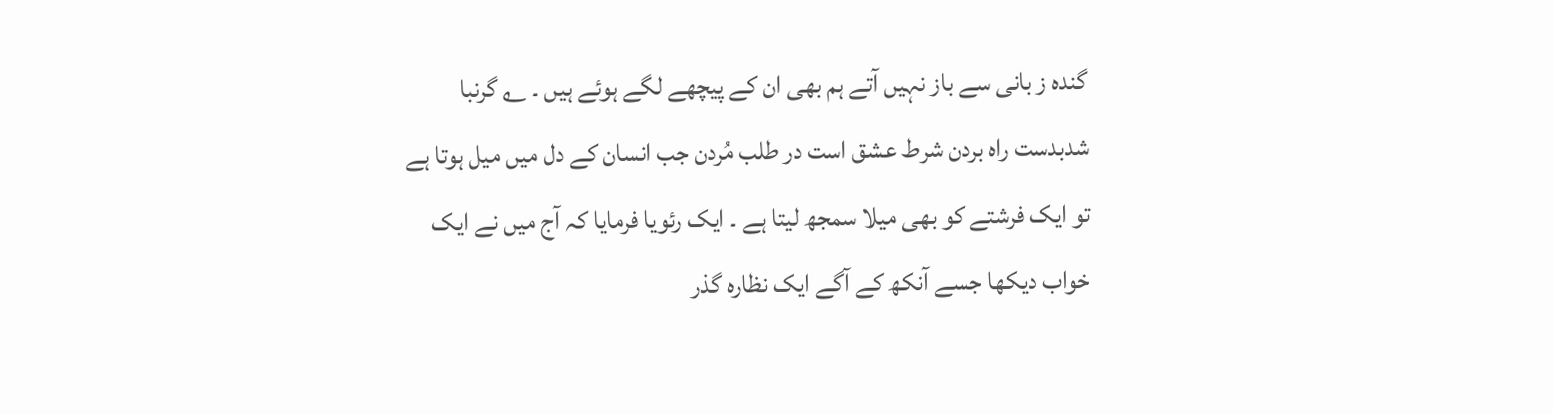گندہ ز بانی سے باز نہیں آتے ہم بھی ان کے پیچھے لگے ہوئے ہیں ۔ ؎ گرنبا شدبدست راہ بردن شرط عشق است در طلب مُردن جب انسان کے دل میں میل ہوتا ہے تو ایک فرشتے کو بھی میلا سمجھ لیتا ہے ۔ ایک رئویا فرمایا کہ آج میں نے ایک خواب دیکھا جسے آنکھ کے آگے ایک نظارہ گذر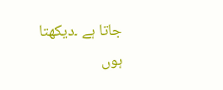جاتا ہے ۔دیکھتا ہوں